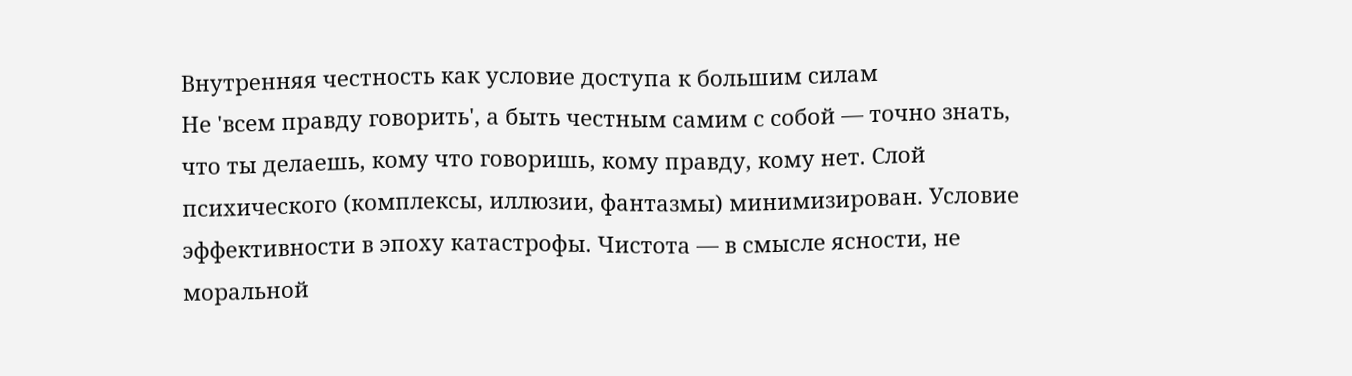Внутренняя честность как условие доступа к большим силам
Не 'всем правду говорить', а быть честным самим с собой — точно знать, что ты делаешь, кому что говоришь, кому правду, кому нет. Слой психического (комплексы, иллюзии, фантазмы) минимизирован. Условие эффективности в эпоху катастрофы. Чистота — в смысле ясности, не моральной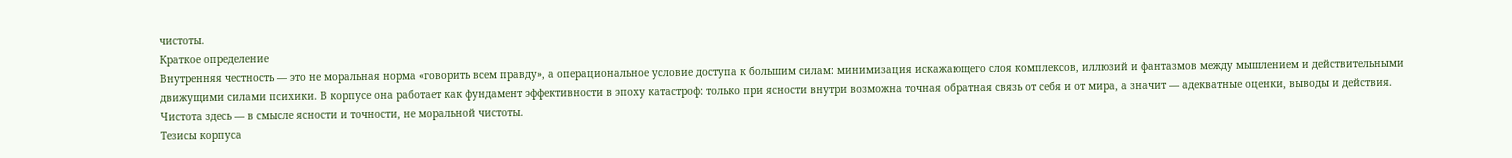чистоты.
Краткое определение
Внутренняя честность — это не моральная норма «говорить всем правду», а операциональное условие доступа к большим силам: минимизация искажающего слоя комплексов, иллюзий и фантазмов между мышлением и действительными движущими силами психики. В корпусе она работает как фундамент эффективности в эпоху катастроф: только при ясности внутри возможна точная обратная связь от себя и от мира, а значит — адекватные оценки, выводы и действия. Чистота здесь — в смысле ясности и точности, не моральной чистоты.
Тезисы корпуса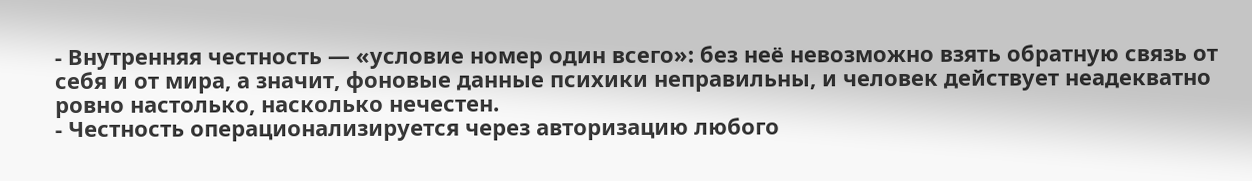- Внутренняя честность — «условие номер один всего»: без неё невозможно взять обратную связь от себя и от мира, а значит, фоновые данные психики неправильны, и человек действует неадекватно ровно настолько, насколько нечестен.
- Честность операционализируется через авторизацию любого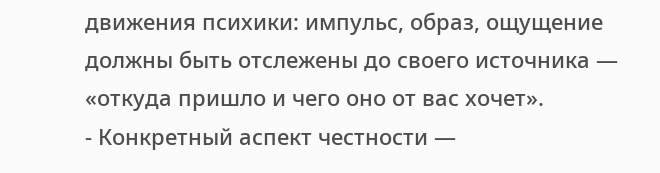движения психики: импульс, образ, ощущение должны быть отслежены до своего источника — «откуда пришло и чего оно от вас хочет».
- Конкретный аспект честности —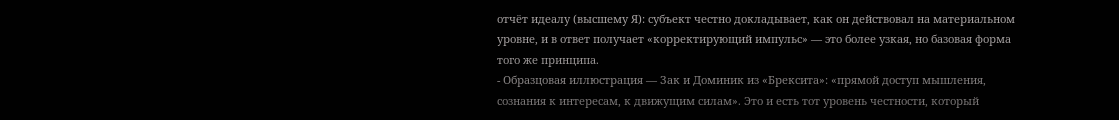отчёт идеалу (высшему Я): субъект честно докладывает, как он действовал на материальном уровне, и в ответ получает «корректирующий импульс» — это более узкая, но базовая форма того же принципа.
- Образцовая иллюстрация — Зак и Доминик из «Брексита»: «прямой доступ мышления, сознания к интересам, к движущим силам». Это и есть тот уровень честности, который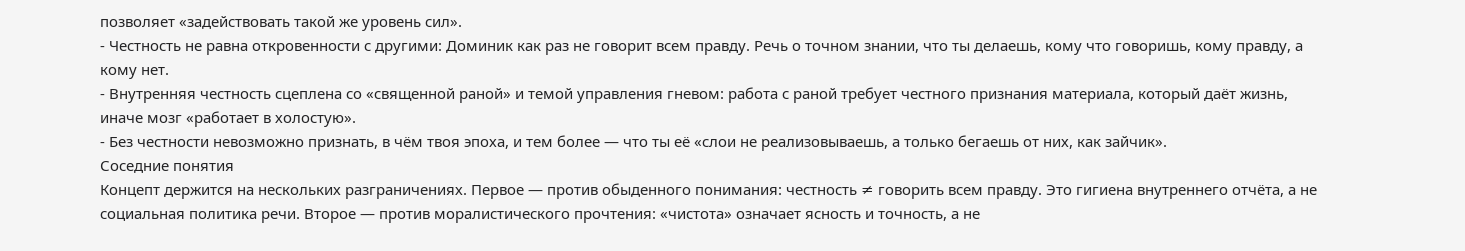позволяет «задействовать такой же уровень сил».
- Честность не равна откровенности с другими: Доминик как раз не говорит всем правду. Речь о точном знании, что ты делаешь, кому что говоришь, кому правду, а кому нет.
- Внутренняя честность сцеплена со «священной раной» и темой управления гневом: работа с раной требует честного признания материала, который даёт жизнь, иначе мозг «работает в холостую».
- Без честности невозможно признать, в чём твоя эпоха, и тем более — что ты её «слои не реализовываешь, а только бегаешь от них, как зайчик».
Соседние понятия
Концепт держится на нескольких разграничениях. Первое — против обыденного понимания: честность ≠ говорить всем правду. Это гигиена внутреннего отчёта, а не социальная политика речи. Второе — против моралистического прочтения: «чистота» означает ясность и точность, а не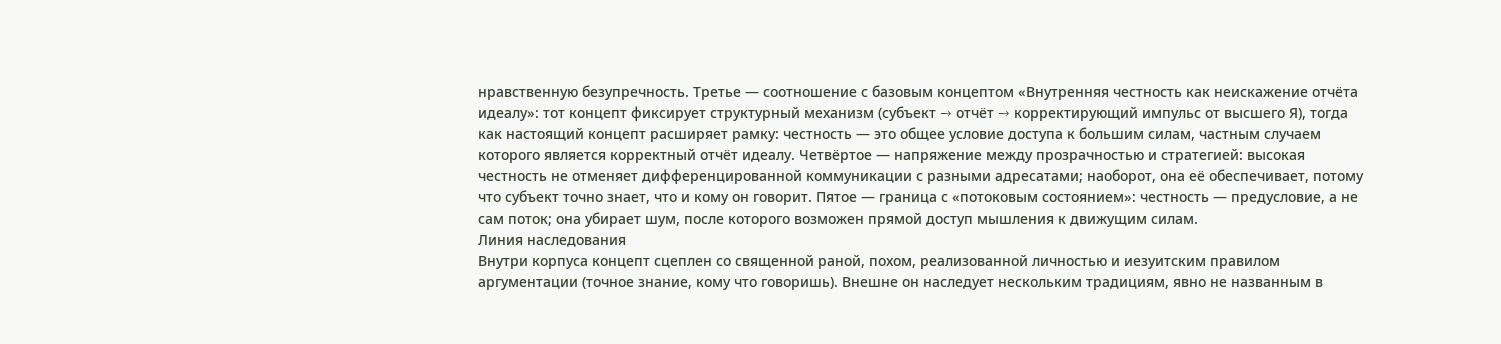нравственную безупречность. Третье — соотношение с базовым концептом «Внутренняя честность как неискажение отчёта идеалу»: тот концепт фиксирует структурный механизм (субъект → отчёт → корректирующий импульс от высшего Я), тогда как настоящий концепт расширяет рамку: честность — это общее условие доступа к большим силам, частным случаем которого является корректный отчёт идеалу. Четвёртое — напряжение между прозрачностью и стратегией: высокая честность не отменяет дифференцированной коммуникации с разными адресатами; наоборот, она её обеспечивает, потому что субъект точно знает, что и кому он говорит. Пятое — граница с «потоковым состоянием»: честность — предусловие, а не сам поток; она убирает шум, после которого возможен прямой доступ мышления к движущим силам.
Линия наследования
Внутри корпуса концепт сцеплен со священной раной, похом, реализованной личностью и иезуитским правилом аргументации (точное знание, кому что говоришь). Внешне он наследует нескольким традициям, явно не названным в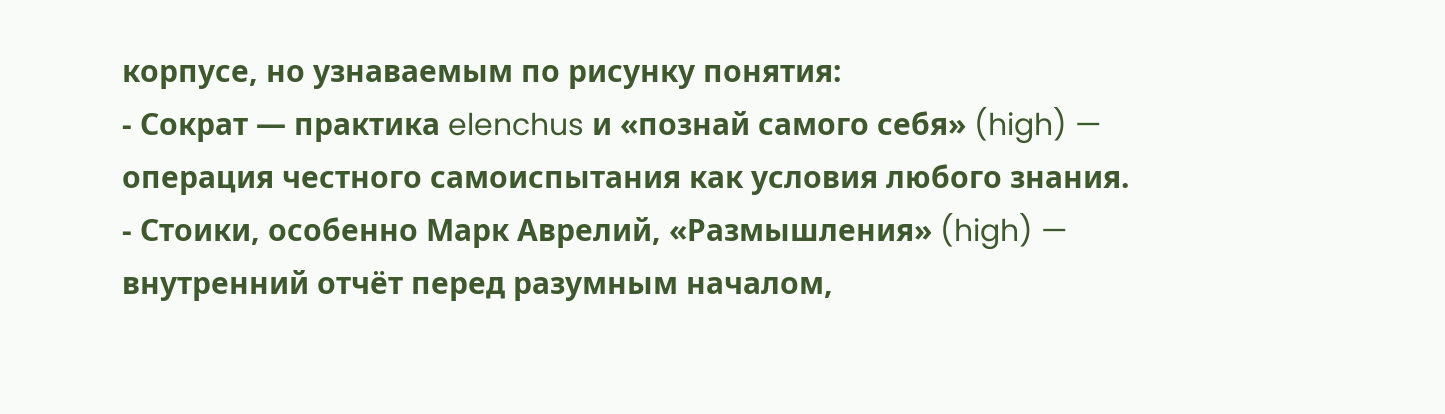корпусе, но узнаваемым по рисунку понятия:
- Сократ — практика elenchus и «познай самого себя» (high) — операция честного самоиспытания как условия любого знания.
- Стоики, особенно Марк Аврелий, «Размышления» (high) — внутренний отчёт перед разумным началом,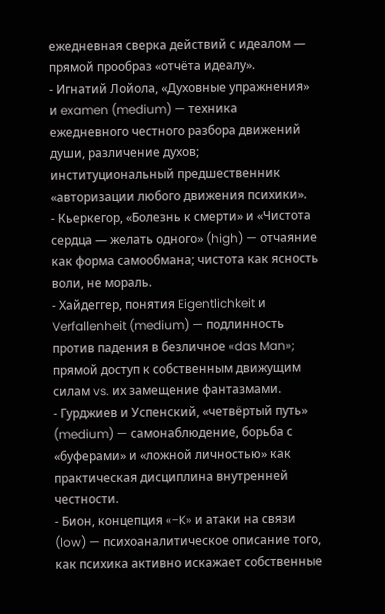ежедневная сверка действий с идеалом — прямой прообраз «отчёта идеалу».
- Игнатий Лойола, «Духовные упражнения» и examen (medium) — техника ежедневного честного разбора движений души, различение духов; институциональный предшественник «авторизации любого движения психики».
- Кьеркегор, «Болезнь к смерти» и «Чистота сердца — желать одного» (high) — отчаяние как форма самообмана; чистота как ясность воли, не мораль.
- Хайдеггер, понятия Eigentlichkeit и Verfallenheit (medium) — подлинность против падения в безличное «das Man»; прямой доступ к собственным движущим силам vs. их замещение фантазмами.
- Гурджиев и Успенский, «четвёртый путь» (medium) — самонаблюдение, борьба с «буферами» и «ложной личностью» как практическая дисциплина внутренней честности.
- Бион, концепция «−K» и атаки на связи (low) — психоаналитическое описание того, как психика активно искажает собственные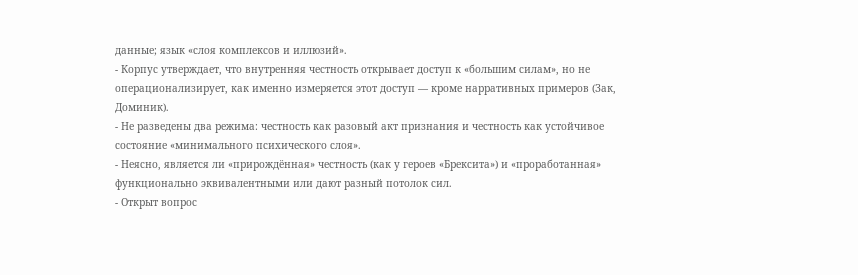данные; язык «слоя комплексов и иллюзий».
- Корпус утверждает, что внутренняя честность открывает доступ к «большим силам», но не операционализирует, как именно измеряется этот доступ — кроме нарративных примеров (Зак, Доминик).
- Не разведены два режима: честность как разовый акт признания и честность как устойчивое состояние «минимального психического слоя».
- Неясно, является ли «прирождённая» честность (как у героев «Брексита») и «проработанная» функционально эквивалентными или дают разный потолок сил.
- Открыт вопрос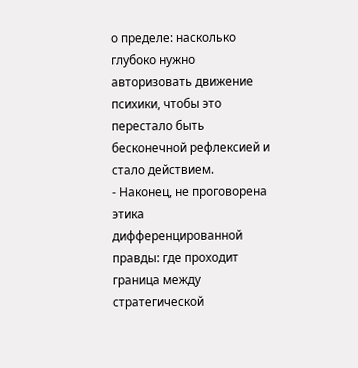о пределе: насколько глубоко нужно авторизовать движение психики, чтобы это перестало быть бесконечной рефлексией и стало действием.
- Наконец, не проговорена этика дифференцированной правды: где проходит граница между стратегической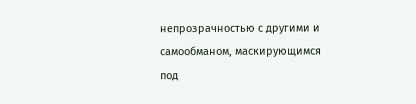непрозрачностью с другими и самообманом, маскирующимся под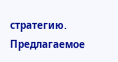стратегию.
Предлагаемое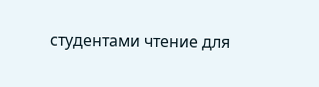студентами чтение для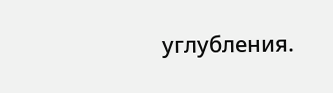углубления.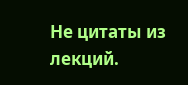Не цитаты из лекций.